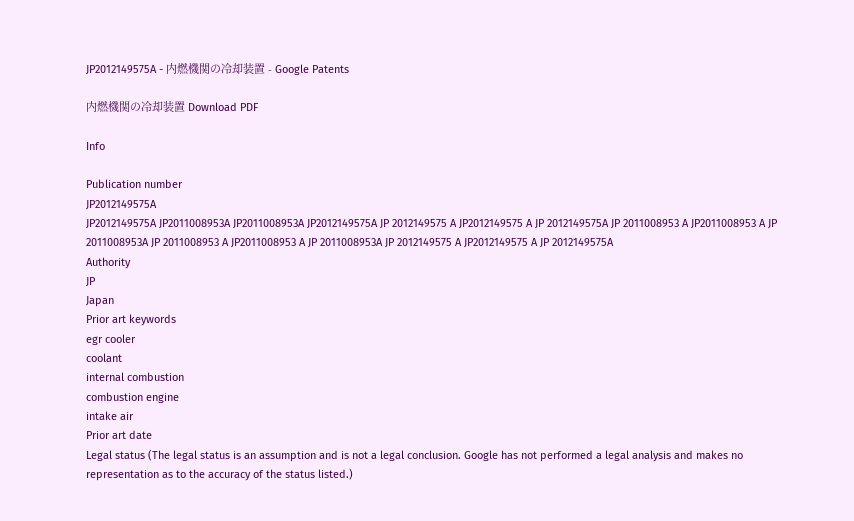JP2012149575A - 内燃機関の冷却装置 - Google Patents

内燃機関の冷却装置 Download PDF

Info

Publication number
JP2012149575A
JP2012149575A JP2011008953A JP2011008953A JP2012149575A JP 2012149575 A JP2012149575 A JP 2012149575A JP 2011008953 A JP2011008953 A JP 2011008953A JP 2011008953 A JP2011008953 A JP 2011008953A JP 2012149575 A JP2012149575 A JP 2012149575A
Authority
JP
Japan
Prior art keywords
egr cooler
coolant
internal combustion
combustion engine
intake air
Prior art date
Legal status (The legal status is an assumption and is not a legal conclusion. Google has not performed a legal analysis and makes no representation as to the accuracy of the status listed.)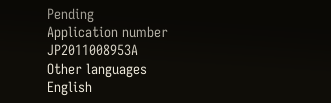Pending
Application number
JP2011008953A
Other languages
English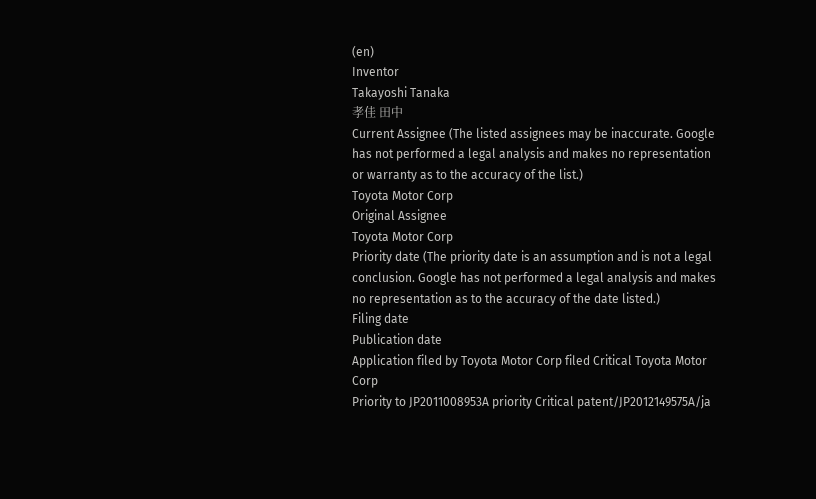(en)
Inventor
Takayoshi Tanaka
孝佳 田中
Current Assignee (The listed assignees may be inaccurate. Google has not performed a legal analysis and makes no representation or warranty as to the accuracy of the list.)
Toyota Motor Corp
Original Assignee
Toyota Motor Corp
Priority date (The priority date is an assumption and is not a legal conclusion. Google has not performed a legal analysis and makes no representation as to the accuracy of the date listed.)
Filing date
Publication date
Application filed by Toyota Motor Corp filed Critical Toyota Motor Corp
Priority to JP2011008953A priority Critical patent/JP2012149575A/ja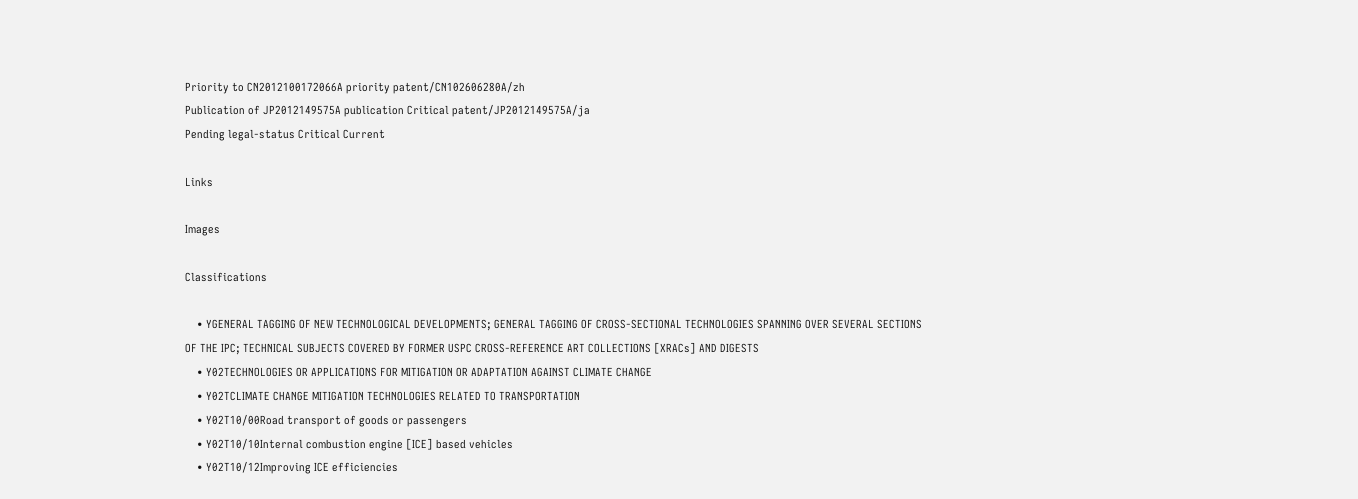Priority to CN2012100172066A priority patent/CN102606280A/zh
Publication of JP2012149575A publication Critical patent/JP2012149575A/ja
Pending legal-status Critical Current

Links

Images

Classifications

    • YGENERAL TAGGING OF NEW TECHNOLOGICAL DEVELOPMENTS; GENERAL TAGGING OF CROSS-SECTIONAL TECHNOLOGIES SPANNING OVER SEVERAL SECTIONS OF THE IPC; TECHNICAL SUBJECTS COVERED BY FORMER USPC CROSS-REFERENCE ART COLLECTIONS [XRACs] AND DIGESTS
    • Y02TECHNOLOGIES OR APPLICATIONS FOR MITIGATION OR ADAPTATION AGAINST CLIMATE CHANGE
    • Y02TCLIMATE CHANGE MITIGATION TECHNOLOGIES RELATED TO TRANSPORTATION
    • Y02T10/00Road transport of goods or passengers
    • Y02T10/10Internal combustion engine [ICE] based vehicles
    • Y02T10/12Improving ICE efficiencies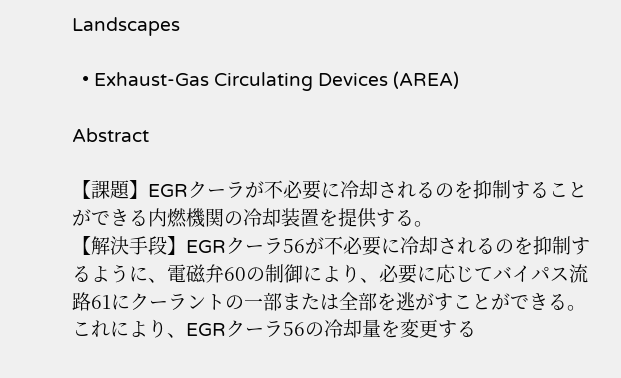Landscapes

  • Exhaust-Gas Circulating Devices (AREA)

Abstract

【課題】EGRクーラが不必要に冷却されるのを抑制することができる内燃機関の冷却装置を提供する。
【解決手段】EGRクーラ56が不必要に冷却されるのを抑制するように、電磁弁60の制御により、必要に応じてバイパス流路61にクーラントの一部または全部を逃がすことができる。これにより、EGRクーラ56の冷却量を変更する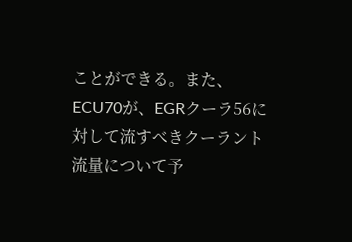ことができる。また、ECU70が、EGRクーラ56に対して流すべきクーラント流量について予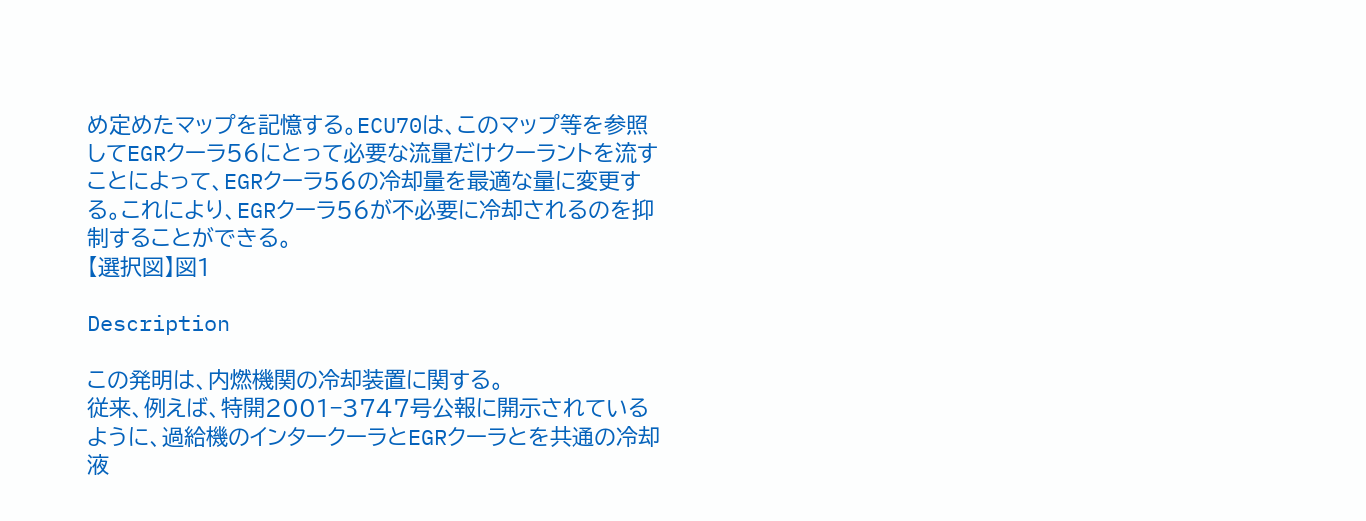め定めたマップを記憶する。ECU70は、このマップ等を参照してEGRクーラ56にとって必要な流量だけクーラントを流すことによって、EGRクーラ56の冷却量を最適な量に変更する。これにより、EGRクーラ56が不必要に冷却されるのを抑制することができる。
【選択図】図1

Description

この発明は、内燃機関の冷却装置に関する。
従来、例えば、特開2001−3747号公報に開示されているように、過給機のインタークーラとEGRクーラとを共通の冷却液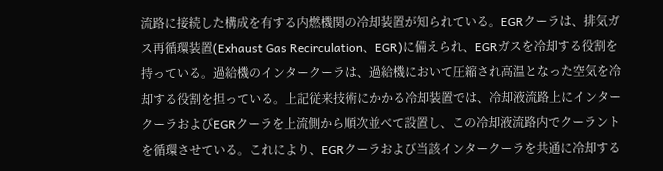流路に接続した構成を有する内燃機関の冷却装置が知られている。EGRクーラは、排気ガス再循環装置(Exhaust Gas Recirculation、EGR)に備えられ、EGRガスを冷却する役割を持っている。過給機のインタークーラは、過給機において圧縮され高温となった空気を冷却する役割を担っている。上記従来技術にかかる冷却装置では、冷却液流路上にインタークーラおよびEGRクーラを上流側から順次並べて設置し、この冷却液流路内でクーラントを循環させている。これにより、EGRクーラおよび当該インタークーラを共通に冷却する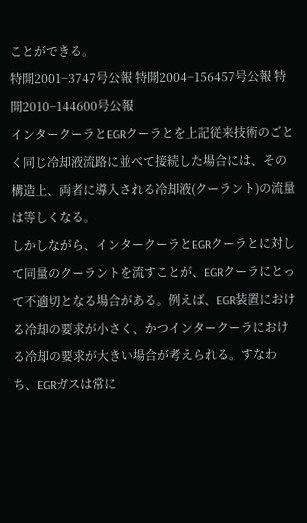ことができる。
特開2001−3747号公報 特開2004−156457号公報 特開2010−144600号公報
インタークーラとEGRクーラとを上記従来技術のごとく同じ冷却液流路に並べて接続した場合には、その構造上、両者に導入される冷却液(クーラント)の流量は等しくなる。
しかしながら、インタークーラとEGRクーラとに対して同量のクーラントを流すことが、EGRクーラにとって不適切となる場合がある。例えば、EGR装置における冷却の要求が小さく、かつインタークーラにおける冷却の要求が大きい場合が考えられる。すなわち、EGRガスは常に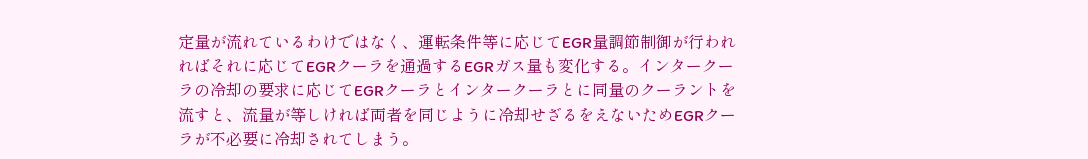定量が流れているわけではなく、運転条件等に応じてEGR量調節制御が行われればそれに応じてEGRクーラを通過するEGRガス量も変化する。インタークーラの冷却の要求に応じてEGRクーラとインタークーラとに同量のクーラントを流すと、流量が等しければ両者を同じように冷却せざるをえないためEGRクーラが不必要に冷却されてしまう。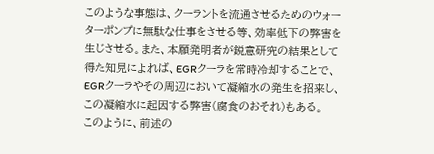このような事態は、クーラントを流通させるためのウォーターポンプに無駄な仕事をさせる等、効率低下の弊害を生じさせる。また、本願発明者が鋭意研究の結果として得た知見によれば、EGRクーラを常時冷却することで、EGRクーラやその周辺において凝縮水の発生を招来し、この凝縮水に起因する弊害(腐食のおそれ)もある。
このように、前述の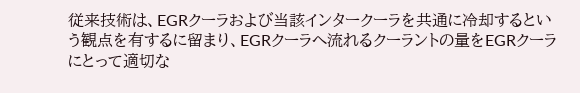従来技術は、EGRクーラおよび当該インタークーラを共通に冷却するという観点を有するに留まり、EGRクーラへ流れるクーラントの量をEGRクーラにとって適切な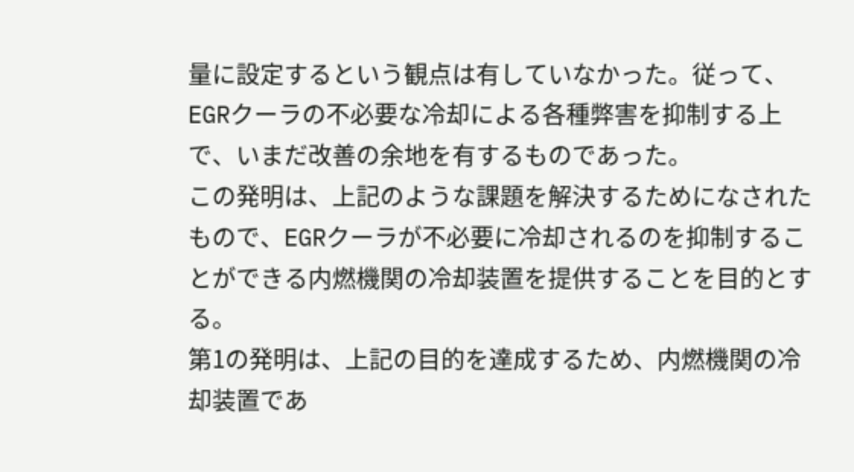量に設定するという観点は有していなかった。従って、EGRクーラの不必要な冷却による各種弊害を抑制する上で、いまだ改善の余地を有するものであった。
この発明は、上記のような課題を解決するためになされたもので、EGRクーラが不必要に冷却されるのを抑制することができる内燃機関の冷却装置を提供することを目的とする。
第1の発明は、上記の目的を達成するため、内燃機関の冷却装置であ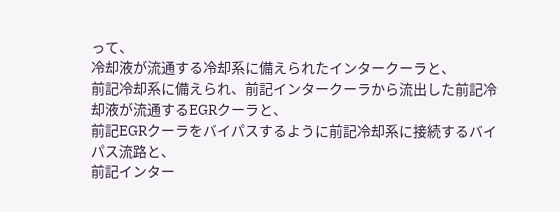って、
冷却液が流通する冷却系に備えられたインタークーラと、
前記冷却系に備えられ、前記インタークーラから流出した前記冷却液が流通するEGRクーラと、
前記EGRクーラをバイパスするように前記冷却系に接続するバイパス流路と、
前記インター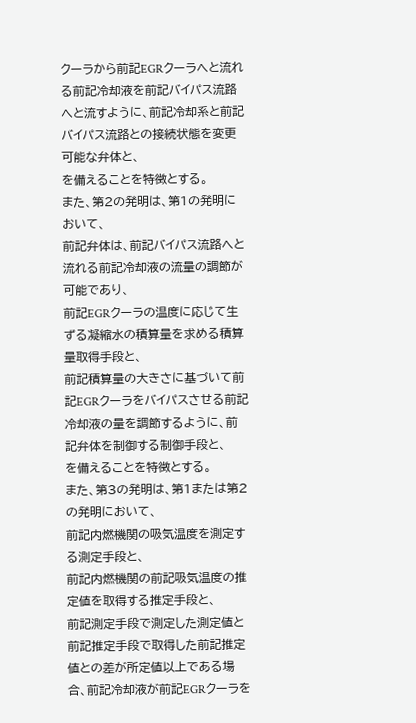クーラから前記EGRクーラへと流れる前記冷却液を前記バイパス流路へと流すように、前記冷却系と前記バイパス流路との接続状態を変更可能な弁体と、
を備えることを特徴とする。
また、第2の発明は、第1の発明において、
前記弁体は、前記バイパス流路へと流れる前記冷却液の流量の調節が可能であり、
前記EGRクーラの温度に応じて生ずる凝縮水の積算量を求める積算量取得手段と、
前記積算量の大きさに基づいて前記EGRクーラをバイパスさせる前記冷却液の量を調節するように、前記弁体を制御する制御手段と、
を備えることを特徴とする。
また、第3の発明は、第1または第2の発明において、
前記内燃機関の吸気温度を測定する測定手段と、
前記内燃機関の前記吸気温度の推定値を取得する推定手段と、
前記測定手段で測定した測定値と前記推定手段で取得した前記推定値との差が所定値以上である場合、前記冷却液が前記EGRクーラを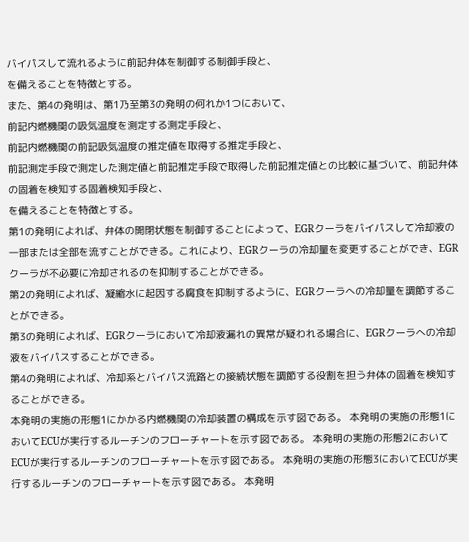バイパスして流れるように前記弁体を制御する制御手段と、
を備えることを特徴とする。
また、第4の発明は、第1乃至第3の発明の何れか1つにおいて、
前記内燃機関の吸気温度を測定する測定手段と、
前記内燃機関の前記吸気温度の推定値を取得する推定手段と、
前記測定手段で測定した測定値と前記推定手段で取得した前記推定値との比較に基づいて、前記弁体の固着を検知する固着検知手段と、
を備えることを特徴とする。
第1の発明によれば、弁体の開閉状態を制御することによって、EGRクーラをバイパスして冷却液の一部または全部を流すことができる。これにより、EGRクーラの冷却量を変更することができ、EGRクーラが不必要に冷却されるのを抑制することができる。
第2の発明によれば、凝縮水に起因する腐食を抑制するように、EGRクーラへの冷却量を調節することができる。
第3の発明によれば、EGRクーラにおいて冷却液漏れの異常が疑われる場合に、EGRクーラへの冷却液をバイパスすることができる。
第4の発明によれば、冷却系とバイパス流路との接続状態を調節する役割を担う弁体の固着を検知することができる。
本発明の実施の形態1にかかる内燃機関の冷却装置の構成を示す図である。 本発明の実施の形態1においてECUが実行するルーチンのフローチャートを示す図である。 本発明の実施の形態2においてECUが実行するルーチンのフローチャートを示す図である。 本発明の実施の形態3においてECUが実行するルーチンのフローチャートを示す図である。 本発明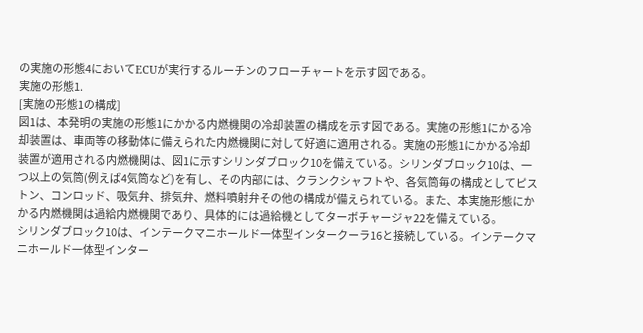の実施の形態4においてECUが実行するルーチンのフローチャートを示す図である。
実施の形態1.
[実施の形態1の構成]
図1は、本発明の実施の形態1にかかる内燃機関の冷却装置の構成を示す図である。実施の形態1にかる冷却装置は、車両等の移動体に備えられた内燃機関に対して好適に適用される。実施の形態1にかかる冷却装置が適用される内燃機関は、図1に示すシリンダブロック10を備えている。シリンダブロック10は、一つ以上の気筒(例えば4気筒など)を有し、その内部には、クランクシャフトや、各気筒毎の構成としてピストン、コンロッド、吸気弁、排気弁、燃料噴射弁その他の構成が備えられている。また、本実施形態にかかる内燃機関は過給内燃機関であり、具体的には過給機としてターボチャージャ22を備えている。
シリンダブロック10は、インテークマニホールド一体型インタークーラ16と接続している。インテークマニホールド一体型インター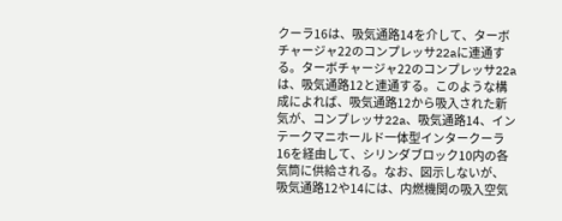クーラ16は、吸気通路14を介して、ターボチャージャ22のコンプレッサ22aに連通する。ターボチャージャ22のコンプレッサ22aは、吸気通路12と連通する。このような構成によれば、吸気通路12から吸入された新気が、コンプレッサ22a、吸気通路14、インテークマニホールド一体型インタークーラ16を経由して、シリンダブロック10内の各気筒に供給される。なお、図示しないが、吸気通路12や14には、内燃機関の吸入空気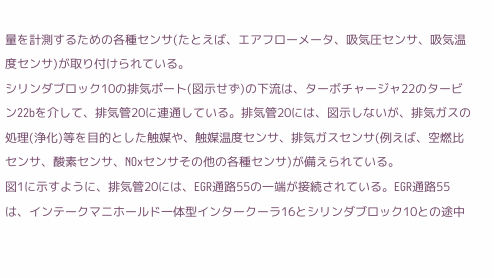量を計測するための各種センサ(たとえば、エアフローメータ、吸気圧センサ、吸気温度センサ)が取り付けられている。
シリンダブロック10の排気ポート(図示せず)の下流は、ターボチャージャ22のタービン22bを介して、排気管20に連通している。排気管20には、図示しないが、排気ガスの処理(浄化)等を目的とした触媒や、触媒温度センサ、排気ガスセンサ(例えば、空燃比センサ、酸素センサ、NOxセンサその他の各種センサ)が備えられている。
図1に示すように、排気管20には、EGR通路55の一端が接続されている。EGR通路55は、インテークマニホールド一体型インタークーラ16とシリンダブロック10との途中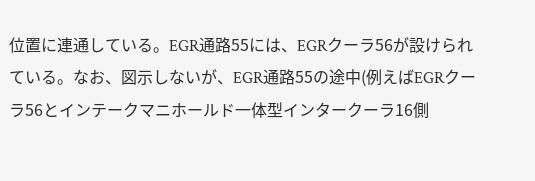位置に連通している。EGR通路55には、EGRクーラ56が設けられている。なお、図示しないが、EGR通路55の途中(例えばEGRクーラ56とインテークマニホールド一体型インタークーラ16側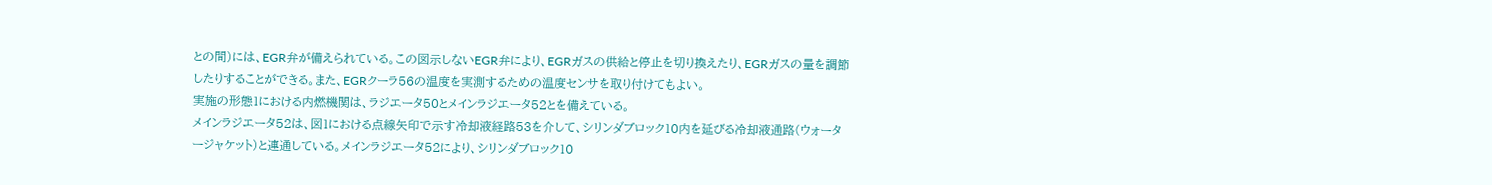との間)には、EGR弁が備えられている。この図示しないEGR弁により、EGRガスの供給と停止を切り換えたり、EGRガスの量を調節したりすることができる。また、EGRクーラ56の温度を実測するための温度センサを取り付けてもよい。
実施の形態1における内燃機関は、ラジエータ50とメインラジエータ52とを備えている。
メインラジエータ52は、図1における点線矢印で示す冷却液経路53を介して、シリンダブロック10内を延びる冷却液通路(ウォータージャケット)と連通している。メインラジエータ52により、シリンダブロック10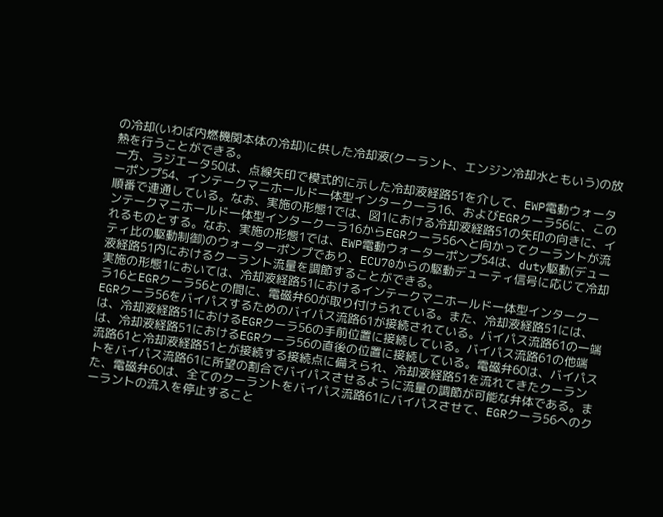の冷却(いわば内燃機関本体の冷却)に供した冷却液(クーラント、エンジン冷却水ともいう)の放熱を行うことができる。
一方、ラジエータ50は、点線矢印で模式的に示した冷却液経路51を介して、EWP電動ウォーターポンプ54、インテークマニホールド一体型インタークーラ16、およびEGRクーラ56に、この順番で連通している。なお、実施の形態1では、図1における冷却液経路51の矢印の向きに、インテークマニホールド一体型インタークーラ16からEGRクーラ56へと向かってクーラントが流れるものとする。なお、実施の形態1では、EWP電動ウォーターポンプ54は、duty駆動(デューティ比の駆動制御)のウォーターポンプであり、ECU70からの駆動デューティ信号に応じて冷却液経路51内におけるクーラント流量を調節することができる。
実施の形態1においては、冷却液経路51におけるインテークマニホールド一体型インタークーラ16とEGRクーラ56との間に、電磁弁60が取り付けられている。また、冷却液経路51には、EGRクーラ56をバイパスするためのバイパス流路61が接続されている。バイパス流路61の一端は、冷却液経路51におけるEGRクーラ56の手前位置に接続している。バイパス流路61の他端は、冷却液経路51におけるEGRクーラ56の直後の位置に接続している。電磁弁60は、バイパス流路61と冷却液経路51とが接続する接続点に備えられ、冷却液経路51を流れてきたクーラントをバイパス流路61に所望の割合でバイパスさせるように流量の調節が可能な弁体である。また、電磁弁60は、全てのクーラントをバイパス流路61にバイパスさせて、EGRクーラ56へのクーラントの流入を停止すること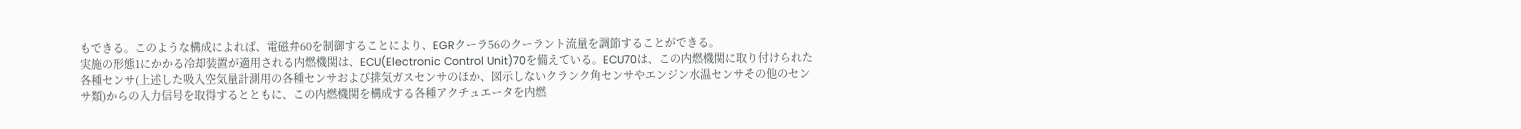もできる。このような構成によれば、電磁弁60を制御することにより、EGRクーラ56のクーラント流量を調節することができる。
実施の形態1にかかる冷却装置が適用される内燃機関は、ECU(Electronic Control Unit)70を備えている。ECU70は、この内燃機関に取り付けられた各種センサ(上述した吸入空気量計測用の各種センサおよび排気ガスセンサのほか、図示しないクランク角センサやエンジン水温センサその他のセンサ類)からの入力信号を取得するとともに、この内燃機関を構成する各種アクチュエータを内燃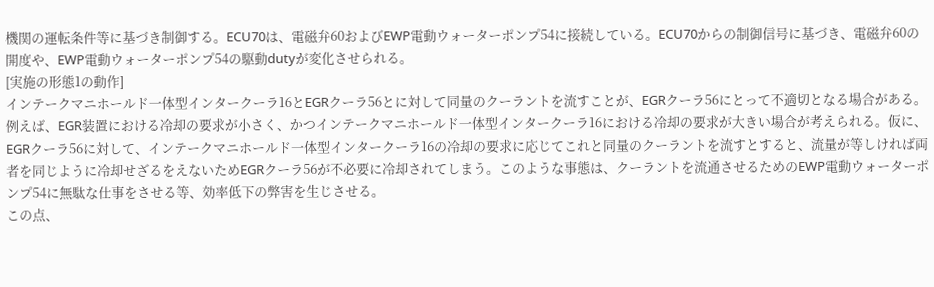機関の運転条件等に基づき制御する。ECU70は、電磁弁60およびEWP電動ウォーターポンプ54に接続している。ECU70からの制御信号に基づき、電磁弁60の開度や、EWP電動ウォーターポンプ54の駆動dutyが変化させられる。
[実施の形態1の動作]
インテークマニホールド一体型インタークーラ16とEGRクーラ56とに対して同量のクーラントを流すことが、EGRクーラ56にとって不適切となる場合がある。例えば、EGR装置における冷却の要求が小さく、かつインテークマニホールド一体型インタークーラ16における冷却の要求が大きい場合が考えられる。仮に、EGRクーラ56に対して、インテークマニホールド一体型インタークーラ16の冷却の要求に応じてこれと同量のクーラントを流すとすると、流量が等しければ両者を同じように冷却せざるをえないためEGRクーラ56が不必要に冷却されてしまう。このような事態は、クーラントを流通させるためのEWP電動ウォーターポンプ54に無駄な仕事をさせる等、効率低下の弊害を生じさせる。
この点、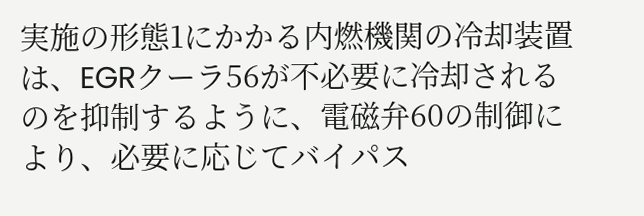実施の形態1にかかる内燃機関の冷却装置は、EGRクーラ56が不必要に冷却されるのを抑制するように、電磁弁60の制御により、必要に応じてバイパス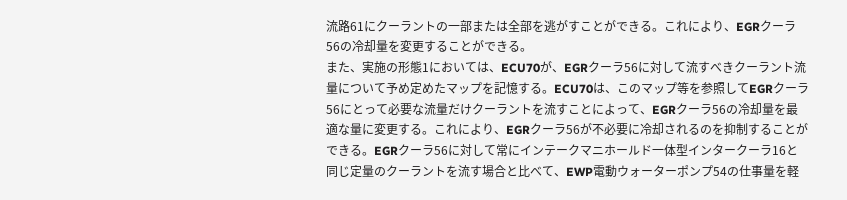流路61にクーラントの一部または全部を逃がすことができる。これにより、EGRクーラ56の冷却量を変更することができる。
また、実施の形態1においては、ECU70が、EGRクーラ56に対して流すべきクーラント流量について予め定めたマップを記憶する。ECU70は、このマップ等を参照してEGRクーラ56にとって必要な流量だけクーラントを流すことによって、EGRクーラ56の冷却量を最適な量に変更する。これにより、EGRクーラ56が不必要に冷却されるのを抑制することができる。EGRクーラ56に対して常にインテークマニホールド一体型インタークーラ16と同じ定量のクーラントを流す場合と比べて、EWP電動ウォーターポンプ54の仕事量を軽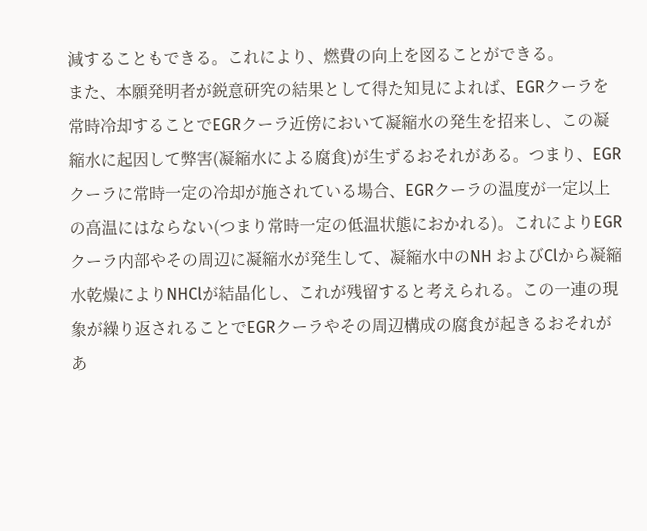減することもできる。これにより、燃費の向上を図ることができる。
また、本願発明者が鋭意研究の結果として得た知見によれば、EGRクーラを常時冷却することでEGRクーラ近傍において凝縮水の発生を招来し、この凝縮水に起因して弊害(凝縮水による腐食)が生ずるおそれがある。つまり、EGRクーラに常時一定の冷却が施されている場合、EGRクーラの温度が一定以上の高温にはならない(つまり常時一定の低温状態におかれる)。これによりEGRクーラ内部やその周辺に凝縮水が発生して、凝縮水中のNH およびClから凝縮水乾燥によりNHClが結晶化し、これが残留すると考えられる。この一連の現象が繰り返されることでEGRクーラやその周辺構成の腐食が起きるおそれがあ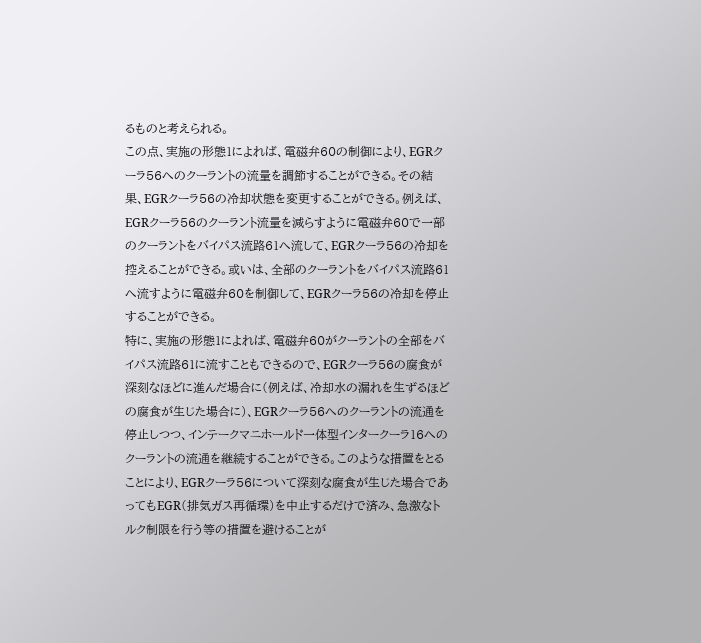るものと考えられる。
この点、実施の形態1によれば、電磁弁60の制御により、EGRクーラ56へのクーラントの流量を調節することができる。その結果、EGRクーラ56の冷却状態を変更することができる。例えば、EGRクーラ56のクーラント流量を減らすように電磁弁60で一部のクーラントをバイパス流路61へ流して、EGRクーラ56の冷却を控えることができる。或いは、全部のクーラントをバイパス流路61へ流すように電磁弁60を制御して、EGRクーラ56の冷却を停止することができる。
特に、実施の形態1によれば、電磁弁60がクーラントの全部をバイパス流路61に流すこともできるので、EGRクーラ56の腐食が深刻なほどに進んだ場合に(例えば、冷却水の漏れを生ずるほどの腐食が生じた場合に)、EGRクーラ56へのクーラントの流通を停止しつつ、インテークマニホールド一体型インタークーラ16へのクーラントの流通を継続することができる。このような措置をとることにより、EGRクーラ56について深刻な腐食が生じた場合であってもEGR(排気ガス再循環)を中止するだけで済み、急激なトルク制限を行う等の措置を避けることが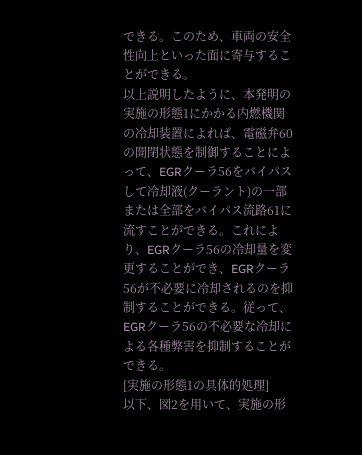できる。このため、車両の安全性向上といった面に寄与することができる。
以上説明したように、本発明の実施の形態1にかかる内燃機関の冷却装置によれば、電磁弁60の開閉状態を制御することによって、EGRクーラ56をバイパスして冷却液(クーラント)の一部または全部をバイパス流路61に流すことができる。これにより、EGRクーラ56の冷却量を変更することができ、EGRクーラ56が不必要に冷却されるのを抑制することができる。従って、EGRクーラ56の不必要な冷却による各種弊害を抑制することができる。
[実施の形態1の具体的処理]
以下、図2を用いて、実施の形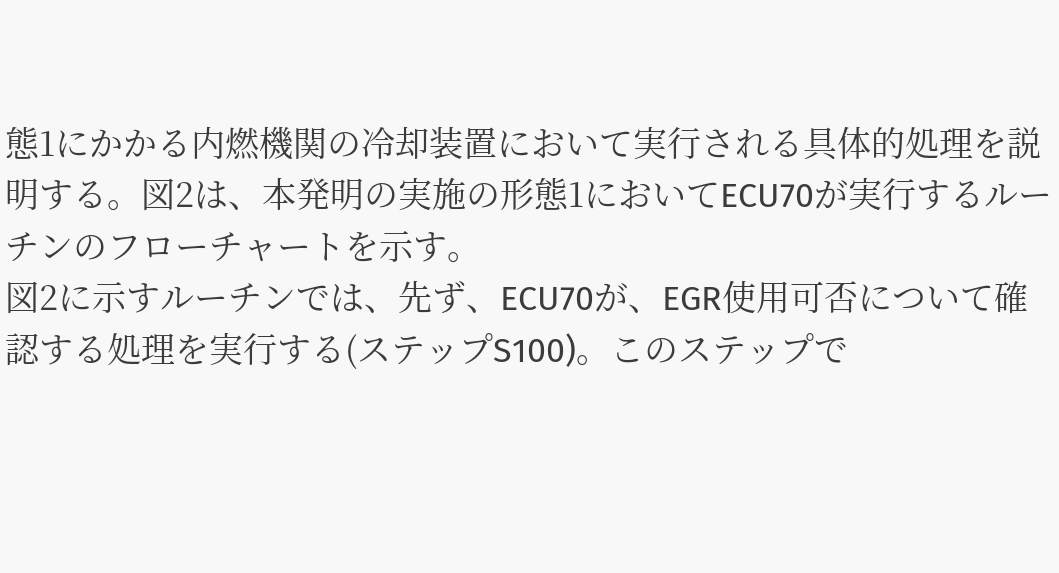態1にかかる内燃機関の冷却装置において実行される具体的処理を説明する。図2は、本発明の実施の形態1においてECU70が実行するルーチンのフローチャートを示す。
図2に示すルーチンでは、先ず、ECU70が、EGR使用可否について確認する処理を実行する(ステップS100)。このステップで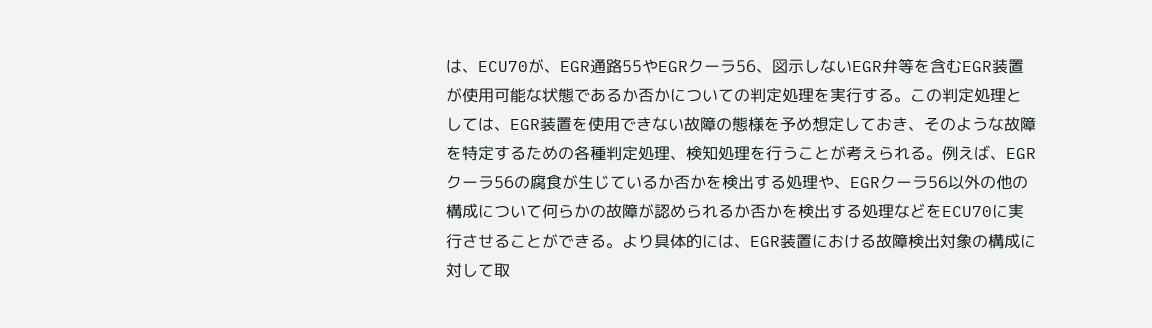は、ECU70が、EGR通路55やEGRクーラ56、図示しないEGR弁等を含むEGR装置が使用可能な状態であるか否かについての判定処理を実行する。この判定処理としては、EGR装置を使用できない故障の態様を予め想定しておき、そのような故障を特定するための各種判定処理、検知処理を行うことが考えられる。例えば、EGRクーラ56の腐食が生じているか否かを検出する処理や、EGRクーラ56以外の他の構成について何らかの故障が認められるか否かを検出する処理などをECU70に実行させることができる。より具体的には、EGR装置における故障検出対象の構成に対して取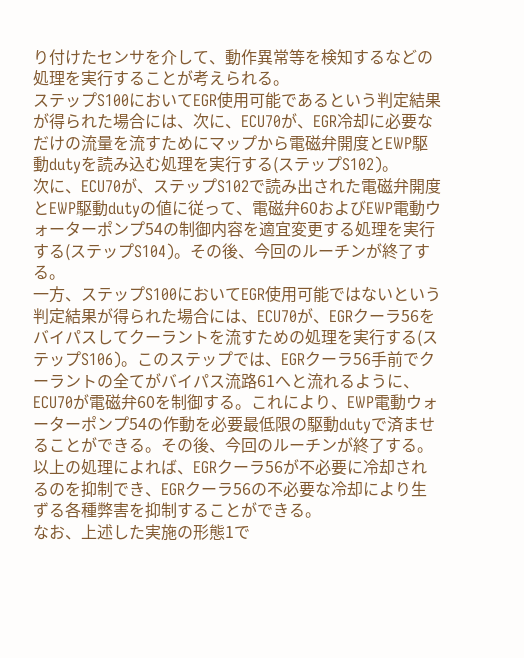り付けたセンサを介して、動作異常等を検知するなどの処理を実行することが考えられる。
ステップS100においてEGR使用可能であるという判定結果が得られた場合には、次に、ECU70が、EGR冷却に必要なだけの流量を流すためにマップから電磁弁開度とEWP駆動dutyを読み込む処理を実行する(ステップS102)。
次に、ECU70が、ステップS102で読み出された電磁弁開度とEWP駆動dutyの値に従って、電磁弁60およびEWP電動ウォーターポンプ54の制御内容を適宜変更する処理を実行する(ステップS104)。その後、今回のルーチンが終了する。
一方、ステップS100においてEGR使用可能ではないという判定結果が得られた場合には、ECU70が、EGRクーラ56をバイパスしてクーラントを流すための処理を実行する(ステップS106)。このステップでは、EGRクーラ56手前でクーラントの全てがバイパス流路61へと流れるように、ECU70が電磁弁60を制御する。これにより、EWP電動ウォーターポンプ54の作動を必要最低限の駆動dutyで済ませることができる。その後、今回のルーチンが終了する。
以上の処理によれば、EGRクーラ56が不必要に冷却されるのを抑制でき、EGRクーラ56の不必要な冷却により生ずる各種弊害を抑制することができる。
なお、上述した実施の形態1で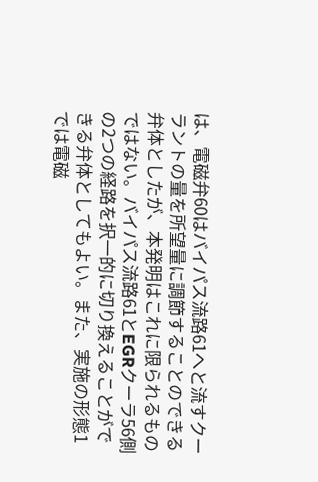は、電磁弁60はバイパス流路61へと流すクーラントの量を所望量に調節することのできる弁体としたが、本発明はこれに限られるものではない。バイパス流路61とEGRクーラ56側の2つの経路を択一的に切り換えることができる弁体としてもよい。また、実施の形態1では電磁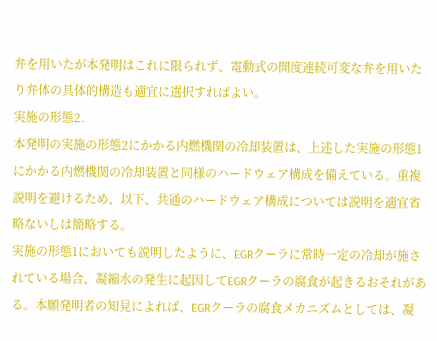弁を用いたが本発明はこれに限られず、電動式の開度連続可変な弁を用いたり弁体の具体的構造も適宜に選択すればよい。
実施の形態2.
本発明の実施の形態2にかかる内燃機関の冷却装置は、上述した実施の形態1にかかる内燃機関の冷却装置と同様のハードウェア構成を備えている。重複説明を避けるため、以下、共通のハードウェア構成については説明を適宜省略ないしは簡略する。
実施の形態1においても説明したように、EGRクーラに常時一定の冷却が施されている場合、凝縮水の発生に起因してEGRクーラの腐食が起きるおそれがある。本願発明者の知見によれば、EGRクーラの腐食メカニズムとしては、凝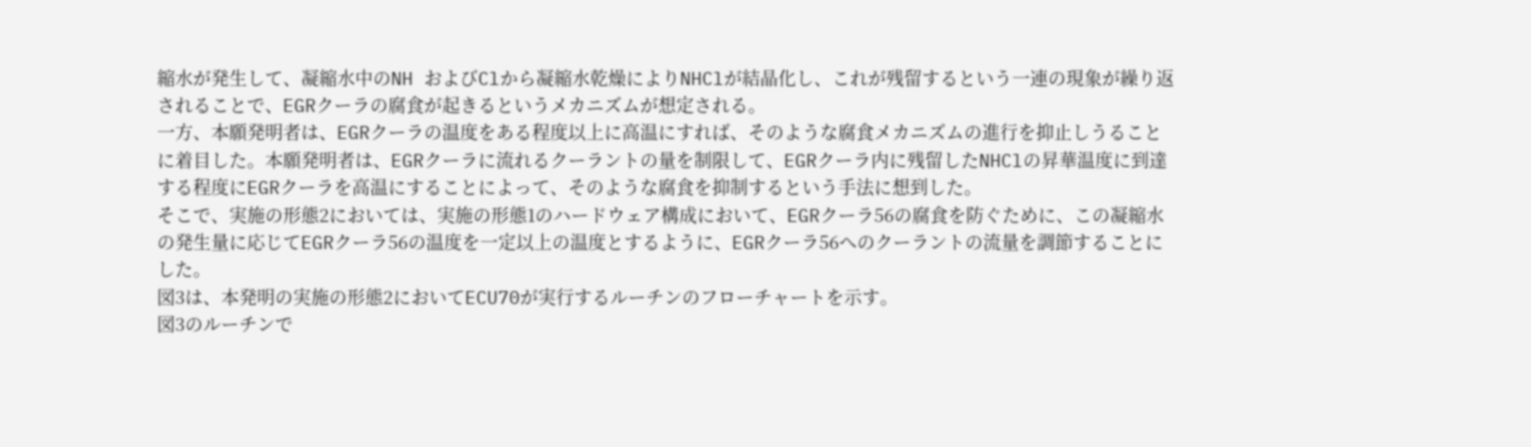縮水が発生して、凝縮水中のNH およびClから凝縮水乾燥によりNHClが結晶化し、これが残留するという一連の現象が繰り返されることで、EGRクーラの腐食が起きるというメカニズムが想定される。
一方、本願発明者は、EGRクーラの温度をある程度以上に高温にすれば、そのような腐食メカニズムの進行を抑止しうることに着目した。本願発明者は、EGRクーラに流れるクーラントの量を制限して、EGRクーラ内に残留したNHClの昇華温度に到達する程度にEGRクーラを高温にすることによって、そのような腐食を抑制するという手法に想到した。
そこで、実施の形態2においては、実施の形態1のハードウェア構成において、EGRクーラ56の腐食を防ぐために、この凝縮水の発生量に応じてEGRクーラ56の温度を一定以上の温度とするように、EGRクーラ56へのクーラントの流量を調節することにした。
図3は、本発明の実施の形態2においてECU70が実行するルーチンのフローチャートを示す。
図3のルーチンで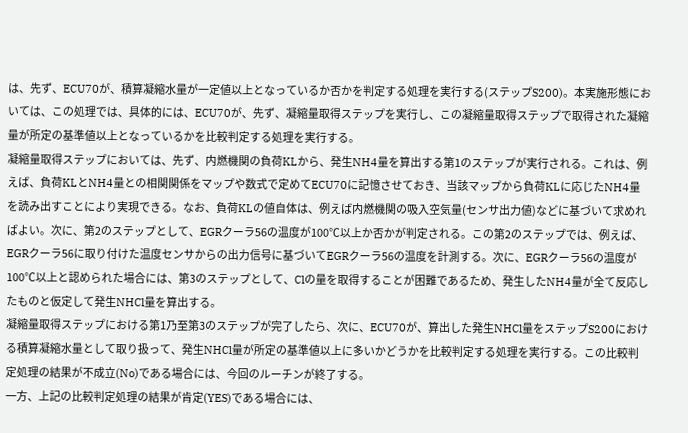は、先ず、ECU70が、積算凝縮水量が一定値以上となっているか否かを判定する処理を実行する(ステップS200)。本実施形態においては、この処理では、具体的には、ECU70が、先ず、凝縮量取得ステップを実行し、この凝縮量取得ステップで取得された凝縮量が所定の基準値以上となっているかを比較判定する処理を実行する。
凝縮量取得ステップにおいては、先ず、内燃機関の負荷KLから、発生NH4量を算出する第1のステップが実行される。これは、例えば、負荷KLとNH4量との相関関係をマップや数式で定めてECU70に記憶させておき、当該マップから負荷KLに応じたNH4量を読み出すことにより実現できる。なお、負荷KLの値自体は、例えば内燃機関の吸入空気量(センサ出力値)などに基づいて求めればよい。次に、第2のステップとして、EGRクーラ56の温度が100℃以上か否かが判定される。この第2のステップでは、例えば、EGRクーラ56に取り付けた温度センサからの出力信号に基づいてEGRクーラ56の温度を計測する。次に、EGRクーラ56の温度が100℃以上と認められた場合には、第3のステップとして、Clの量を取得することが困難であるため、発生したNH4量が全て反応したものと仮定して発生NHCl量を算出する。
凝縮量取得ステップにおける第1乃至第3のステップが完了したら、次に、ECU70が、算出した発生NHCl量をステップS200における積算凝縮水量として取り扱って、発生NHCl量が所定の基準値以上に多いかどうかを比較判定する処理を実行する。この比較判定処理の結果が不成立(No)である場合には、今回のルーチンが終了する。
一方、上記の比較判定処理の結果が肯定(YES)である場合には、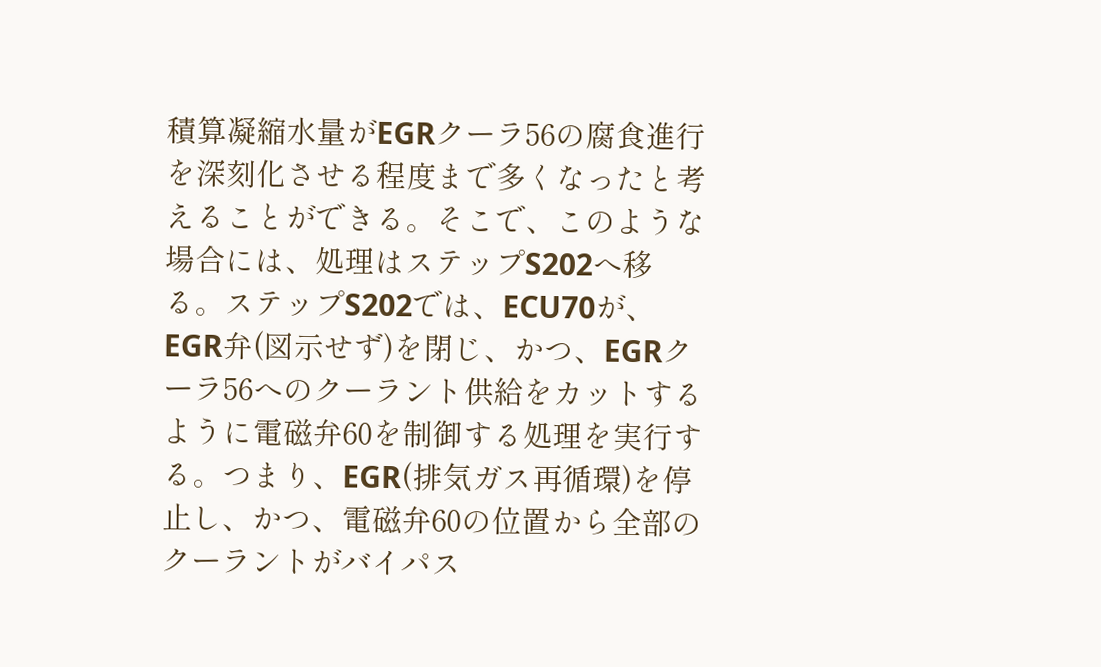積算凝縮水量がEGRクーラ56の腐食進行を深刻化させる程度まで多くなったと考えることができる。そこで、このような場合には、処理はステップS202へ移る。ステップS202では、ECU70が、EGR弁(図示せず)を閉じ、かつ、EGRクーラ56へのクーラント供給をカットするように電磁弁60を制御する処理を実行する。つまり、EGR(排気ガス再循環)を停止し、かつ、電磁弁60の位置から全部のクーラントがバイパス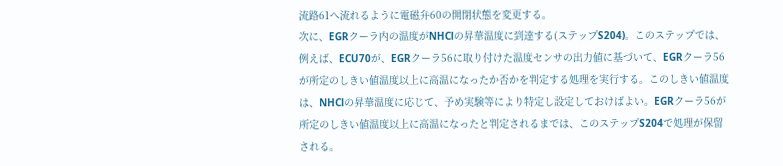流路61へ流れるように電磁弁60の開閉状態を変更する。
次に、EGRクーラ内の温度がNHClの昇華温度に到達する(ステップS204)。このステップでは、例えば、ECU70が、EGRクーラ56に取り付けた温度センサの出力値に基づいて、EGRクーラ56が所定のしきい値温度以上に高温になったか否かを判定する処理を実行する。このしきい値温度は、NHClの昇華温度に応じて、予め実験等により特定し設定しておけばよい。EGRクーラ56が所定のしきい値温度以上に高温になったと判定されるまでは、このステップS204で処理が保留される。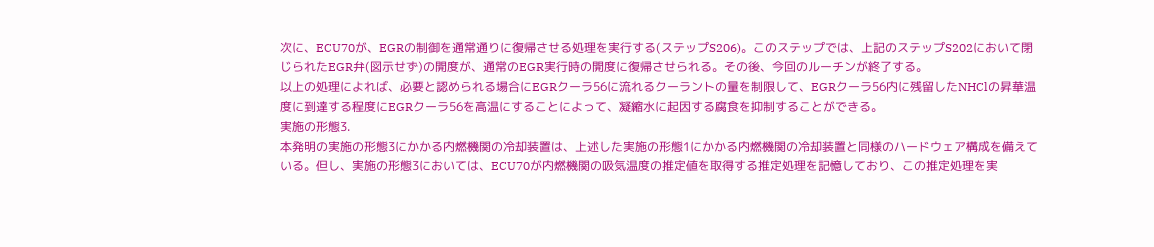次に、ECU70が、EGRの制御を通常通りに復帰させる処理を実行する(ステップS206)。このステップでは、上記のステップS202において閉じられたEGR弁(図示せず)の開度が、通常のEGR実行時の開度に復帰させられる。その後、今回のルーチンが終了する。
以上の処理によれば、必要と認められる場合にEGRクーラ56に流れるクーラントの量を制限して、EGRクーラ56内に残留したNHClの昇華温度に到達する程度にEGRクーラ56を高温にすることによって、凝縮水に起因する腐食を抑制することができる。
実施の形態3.
本発明の実施の形態3にかかる内燃機関の冷却装置は、上述した実施の形態1にかかる内燃機関の冷却装置と同様のハードウェア構成を備えている。但し、実施の形態3においては、ECU70が内燃機関の吸気温度の推定値を取得する推定処理を記憶しており、この推定処理を実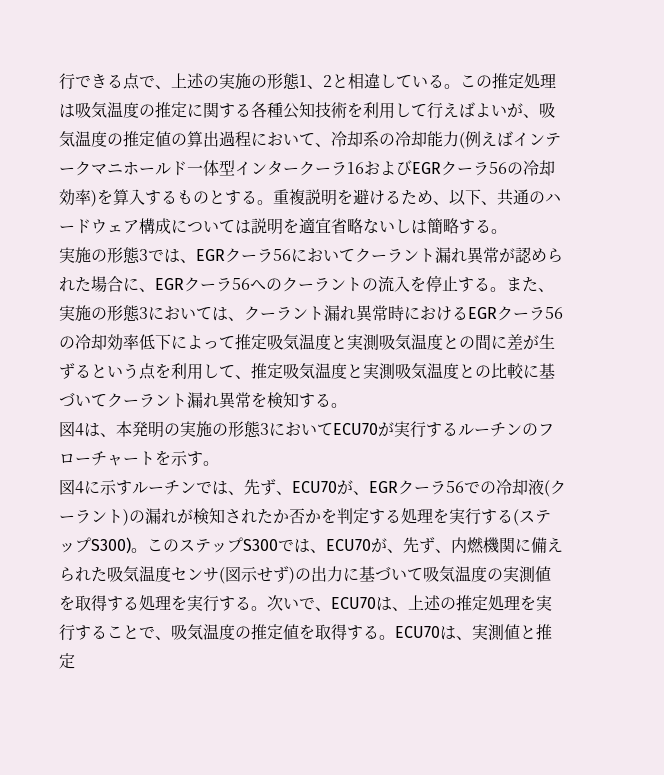行できる点で、上述の実施の形態1、2と相違している。この推定処理は吸気温度の推定に関する各種公知技術を利用して行えばよいが、吸気温度の推定値の算出過程において、冷却系の冷却能力(例えばインテークマニホールド一体型インタークーラ16およびEGRクーラ56の冷却効率)を算入するものとする。重複説明を避けるため、以下、共通のハードウェア構成については説明を適宜省略ないしは簡略する。
実施の形態3では、EGRクーラ56においてクーラント漏れ異常が認められた場合に、EGRクーラ56へのクーラントの流入を停止する。また、実施の形態3においては、クーラント漏れ異常時におけるEGRクーラ56の冷却効率低下によって推定吸気温度と実測吸気温度との間に差が生ずるという点を利用して、推定吸気温度と実測吸気温度との比較に基づいてクーラント漏れ異常を検知する。
図4は、本発明の実施の形態3においてECU70が実行するルーチンのフローチャートを示す。
図4に示すルーチンでは、先ず、ECU70が、EGRクーラ56での冷却液(クーラント)の漏れが検知されたか否かを判定する処理を実行する(ステップS300)。このステップS300では、ECU70が、先ず、内燃機関に備えられた吸気温度センサ(図示せず)の出力に基づいて吸気温度の実測値を取得する処理を実行する。次いで、ECU70は、上述の推定処理を実行することで、吸気温度の推定値を取得する。ECU70は、実測値と推定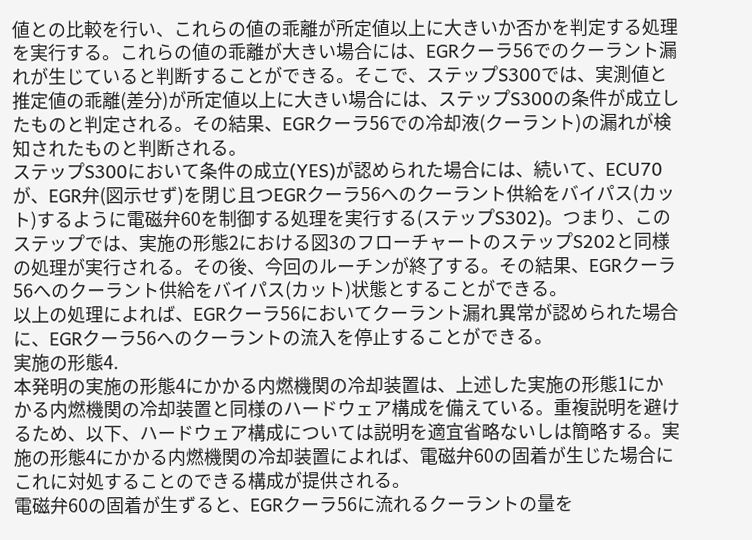値との比較を行い、これらの値の乖離が所定値以上に大きいか否かを判定する処理を実行する。これらの値の乖離が大きい場合には、EGRクーラ56でのクーラント漏れが生じていると判断することができる。そこで、ステップS300では、実測値と推定値の乖離(差分)が所定値以上に大きい場合には、ステップS300の条件が成立したものと判定される。その結果、EGRクーラ56での冷却液(クーラント)の漏れが検知されたものと判断される。
ステップS300において条件の成立(YES)が認められた場合には、続いて、ECU70が、EGR弁(図示せず)を閉じ且つEGRクーラ56へのクーラント供給をバイパス(カット)するように電磁弁60を制御する処理を実行する(ステップS302)。つまり、このステップでは、実施の形態2における図3のフローチャートのステップS202と同様の処理が実行される。その後、今回のルーチンが終了する。その結果、EGRクーラ56へのクーラント供給をバイパス(カット)状態とすることができる。
以上の処理によれば、EGRクーラ56においてクーラント漏れ異常が認められた場合に、EGRクーラ56へのクーラントの流入を停止することができる。
実施の形態4.
本発明の実施の形態4にかかる内燃機関の冷却装置は、上述した実施の形態1にかかる内燃機関の冷却装置と同様のハードウェア構成を備えている。重複説明を避けるため、以下、ハードウェア構成については説明を適宜省略ないしは簡略する。実施の形態4にかかる内燃機関の冷却装置によれば、電磁弁60の固着が生じた場合にこれに対処することのできる構成が提供される。
電磁弁60の固着が生ずると、EGRクーラ56に流れるクーラントの量を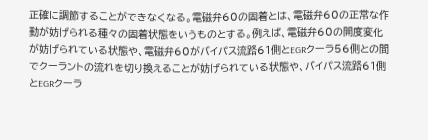正確に調節することができなくなる。電磁弁60の固着とは、電磁弁60の正常な作動が妨げられる種々の固着状態をいうものとする。例えば、電磁弁60の開度変化が妨げられている状態や、電磁弁60がバイパス流路61側とEGRクーラ56側との間でクーラントの流れを切り換えることが妨げられている状態や、バイパス流路61側とEGRクーラ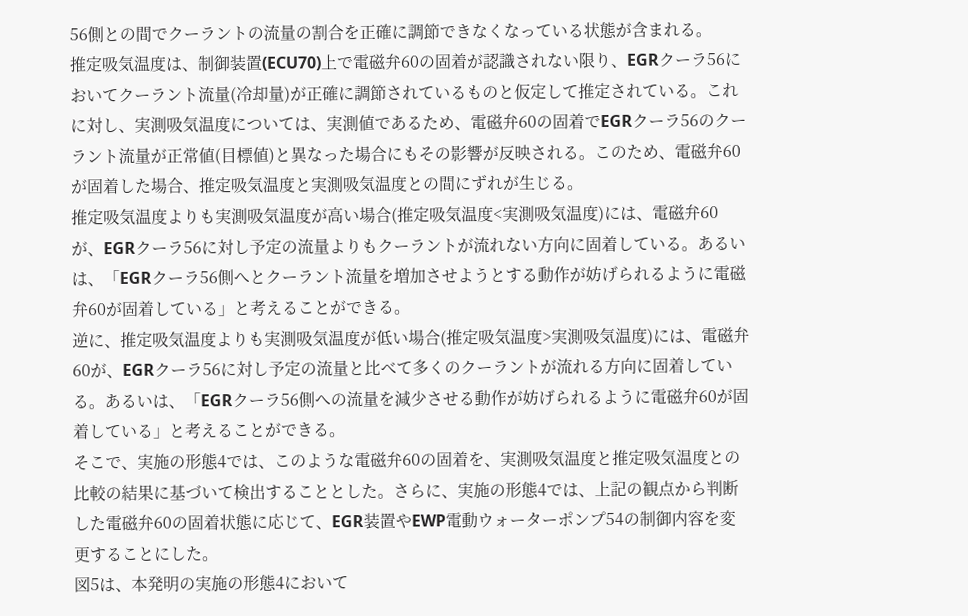56側との間でクーラントの流量の割合を正確に調節できなくなっている状態が含まれる。
推定吸気温度は、制御装置(ECU70)上で電磁弁60の固着が認識されない限り、EGRクーラ56においてクーラント流量(冷却量)が正確に調節されているものと仮定して推定されている。これに対し、実測吸気温度については、実測値であるため、電磁弁60の固着でEGRクーラ56のクーラント流量が正常値(目標値)と異なった場合にもその影響が反映される。このため、電磁弁60が固着した場合、推定吸気温度と実測吸気温度との間にずれが生じる。
推定吸気温度よりも実測吸気温度が高い場合(推定吸気温度<実測吸気温度)には、電磁弁60が、EGRクーラ56に対し予定の流量よりもクーラントが流れない方向に固着している。あるいは、「EGRクーラ56側へとクーラント流量を増加させようとする動作が妨げられるように電磁弁60が固着している」と考えることができる。
逆に、推定吸気温度よりも実測吸気温度が低い場合(推定吸気温度>実測吸気温度)には、電磁弁60が、EGRクーラ56に対し予定の流量と比べて多くのクーラントが流れる方向に固着している。あるいは、「EGRクーラ56側への流量を減少させる動作が妨げられるように電磁弁60が固着している」と考えることができる。
そこで、実施の形態4では、このような電磁弁60の固着を、実測吸気温度と推定吸気温度との比較の結果に基づいて検出することとした。さらに、実施の形態4では、上記の観点から判断した電磁弁60の固着状態に応じて、EGR装置やEWP電動ウォーターポンプ54の制御内容を変更することにした。
図5は、本発明の実施の形態4において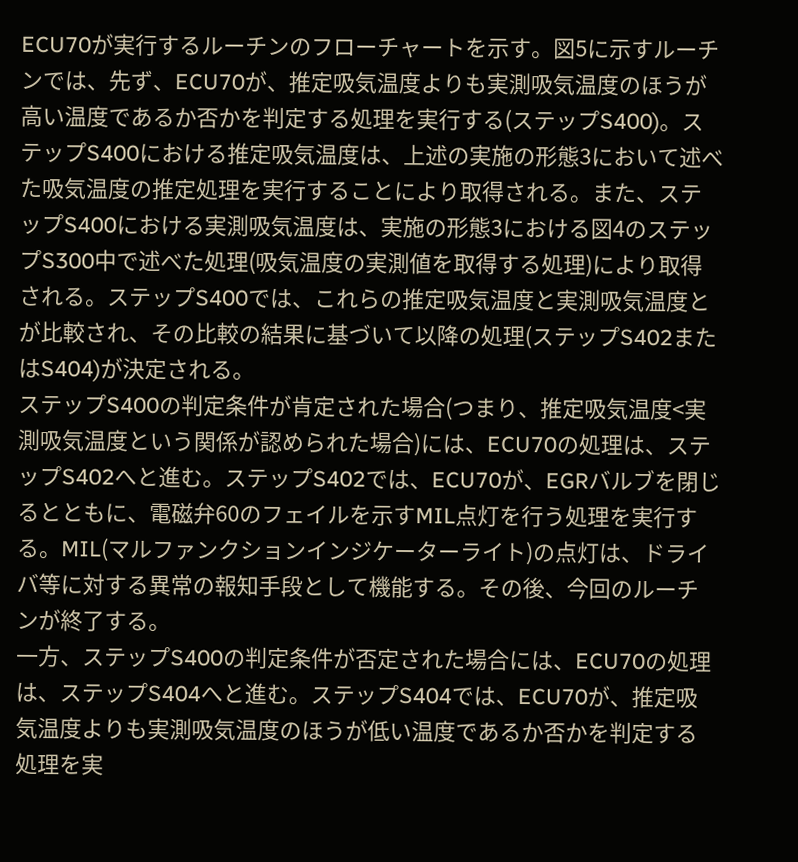ECU70が実行するルーチンのフローチャートを示す。図5に示すルーチンでは、先ず、ECU70が、推定吸気温度よりも実測吸気温度のほうが高い温度であるか否かを判定する処理を実行する(ステップS400)。ステップS400における推定吸気温度は、上述の実施の形態3において述べた吸気温度の推定処理を実行することにより取得される。また、ステップS400における実測吸気温度は、実施の形態3における図4のステップS300中で述べた処理(吸気温度の実測値を取得する処理)により取得される。ステップS400では、これらの推定吸気温度と実測吸気温度とが比較され、その比較の結果に基づいて以降の処理(ステップS402またはS404)が決定される。
ステップS400の判定条件が肯定された場合(つまり、推定吸気温度<実測吸気温度という関係が認められた場合)には、ECU70の処理は、ステップS402へと進む。ステップS402では、ECU70が、EGRバルブを閉じるとともに、電磁弁60のフェイルを示すMIL点灯を行う処理を実行する。MIL(マルファンクションインジケーターライト)の点灯は、ドライバ等に対する異常の報知手段として機能する。その後、今回のルーチンが終了する。
一方、ステップS400の判定条件が否定された場合には、ECU70の処理は、ステップS404へと進む。ステップS404では、ECU70が、推定吸気温度よりも実測吸気温度のほうが低い温度であるか否かを判定する処理を実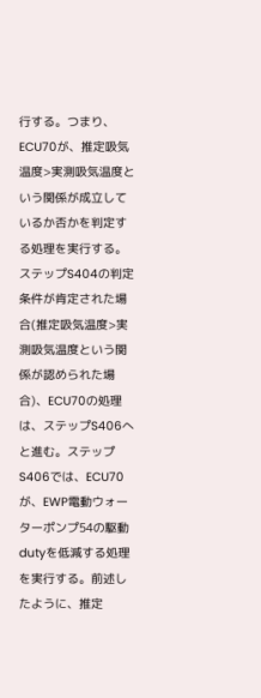行する。つまり、ECU70が、推定吸気温度>実測吸気温度という関係が成立しているか否かを判定する処理を実行する。
ステップS404の判定条件が肯定された場合(推定吸気温度>実測吸気温度という関係が認められた場合)、ECU70の処理は、ステップS406へと進む。ステップS406では、ECU70が、EWP電動ウォーターポンプ54の駆動dutyを低減する処理を実行する。前述したように、推定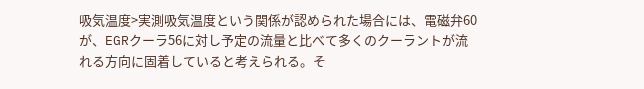吸気温度>実測吸気温度という関係が認められた場合には、電磁弁60が、EGRクーラ56に対し予定の流量と比べて多くのクーラントが流れる方向に固着していると考えられる。そ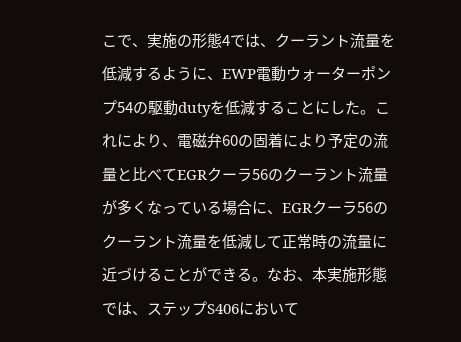こで、実施の形態4では、クーラント流量を低減するように、EWP電動ウォーターポンプ54の駆動dutyを低減することにした。これにより、電磁弁60の固着により予定の流量と比べてEGRクーラ56のクーラント流量が多くなっている場合に、EGRクーラ56のクーラント流量を低減して正常時の流量に近づけることができる。なお、本実施形態では、ステップS406において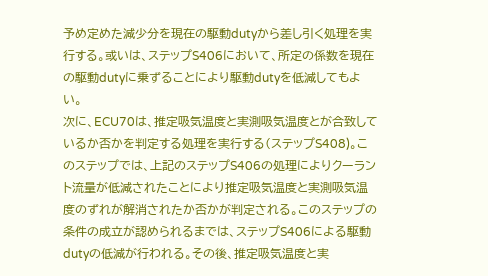予め定めた減少分を現在の駆動dutyから差し引く処理を実行する。或いは、ステップS406において、所定の係数を現在の駆動dutyに乗ずることにより駆動dutyを低減してもよい。
次に、ECU70は、推定吸気温度と実測吸気温度とが合致しているか否かを判定する処理を実行する(ステップS408)。このステップでは、上記のステップS406の処理によりクーラント流量が低減されたことにより推定吸気温度と実測吸気温度のずれが解消されたか否かが判定される。このステップの条件の成立が認められるまでは、ステップS406による駆動dutyの低減が行われる。その後、推定吸気温度と実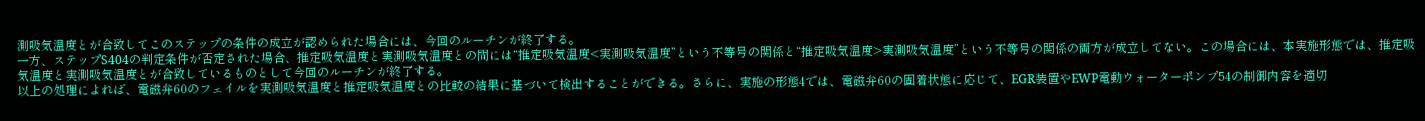測吸気温度とが合致してこのステップの条件の成立が認められた場合には、今回のルーチンが終了する。
一方、ステップS404の判定条件が否定された場合、推定吸気温度と実測吸気温度との間には“推定吸気温度<実測吸気温度”という不等号の関係と“推定吸気温度>実測吸気温度”という不等号の関係の両方が成立してない。この場合には、本実施形態では、推定吸気温度と実測吸気温度とが合致しているものとして今回のルーチンが終了する。
以上の処理によれば、電磁弁60のフェイルを実測吸気温度と推定吸気温度との比較の結果に基づいて検出することができる。さらに、実施の形態4では、電磁弁60の固着状態に応じて、EGR装置やEWP電動ウォーターポンプ54の制御内容を適切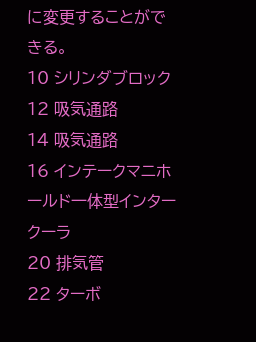に変更することができる。
10 シリンダブロック
12 吸気通路
14 吸気通路
16 インテークマニホールド一体型インタークーラ
20 排気管
22 ターボ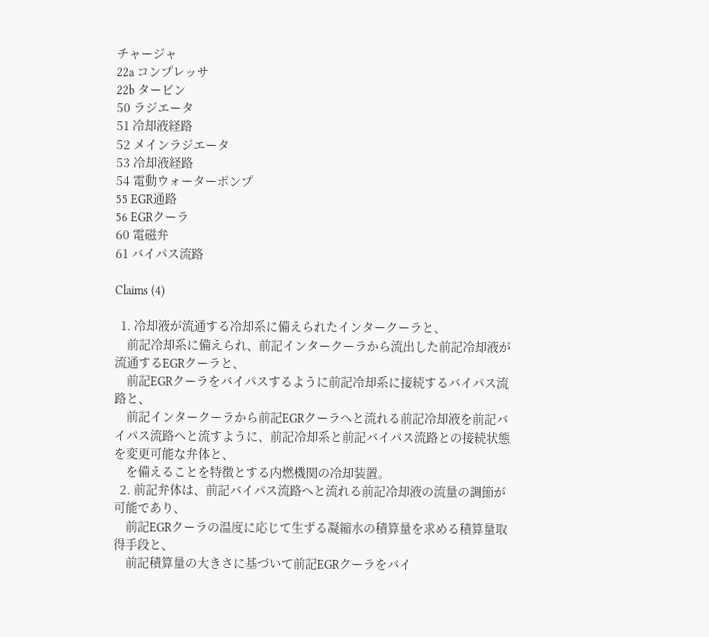チャージャ
22a コンプレッサ
22b タービン
50 ラジエータ
51 冷却液経路
52 メインラジエータ
53 冷却液経路
54 電動ウォーターポンプ
55 EGR通路
56 EGRクーラ
60 電磁弁
61 バイパス流路

Claims (4)

  1. 冷却液が流通する冷却系に備えられたインタークーラと、
    前記冷却系に備えられ、前記インタークーラから流出した前記冷却液が流通するEGRクーラと、
    前記EGRクーラをバイパスするように前記冷却系に接続するバイパス流路と、
    前記インタークーラから前記EGRクーラへと流れる前記冷却液を前記バイパス流路へと流すように、前記冷却系と前記バイパス流路との接続状態を変更可能な弁体と、
    を備えることを特徴とする内燃機関の冷却装置。
  2. 前記弁体は、前記バイパス流路へと流れる前記冷却液の流量の調節が可能であり、
    前記EGRクーラの温度に応じて生ずる凝縮水の積算量を求める積算量取得手段と、
    前記積算量の大きさに基づいて前記EGRクーラをバイ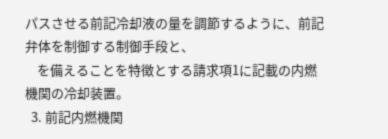パスさせる前記冷却液の量を調節するように、前記弁体を制御する制御手段と、
    を備えることを特徴とする請求項1に記載の内燃機関の冷却装置。
  3. 前記内燃機関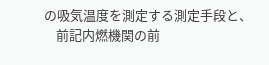の吸気温度を測定する測定手段と、
    前記内燃機関の前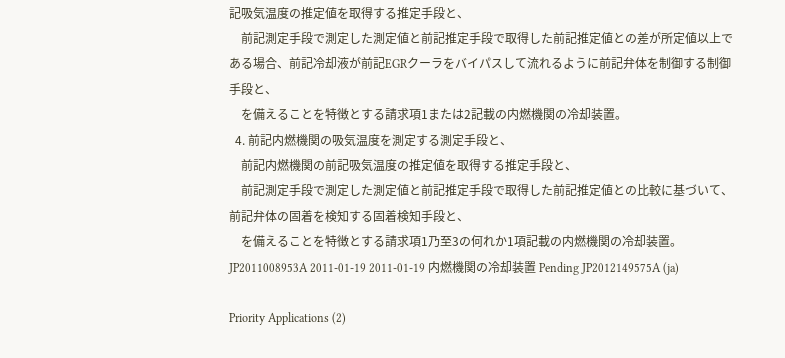記吸気温度の推定値を取得する推定手段と、
    前記測定手段で測定した測定値と前記推定手段で取得した前記推定値との差が所定値以上である場合、前記冷却液が前記EGRクーラをバイパスして流れるように前記弁体を制御する制御手段と、
    を備えることを特徴とする請求項1または2記載の内燃機関の冷却装置。
  4. 前記内燃機関の吸気温度を測定する測定手段と、
    前記内燃機関の前記吸気温度の推定値を取得する推定手段と、
    前記測定手段で測定した測定値と前記推定手段で取得した前記推定値との比較に基づいて、前記弁体の固着を検知する固着検知手段と、
    を備えることを特徴とする請求項1乃至3の何れか1項記載の内燃機関の冷却装置。
JP2011008953A 2011-01-19 2011-01-19 内燃機関の冷却装置 Pending JP2012149575A (ja)

Priority Applications (2)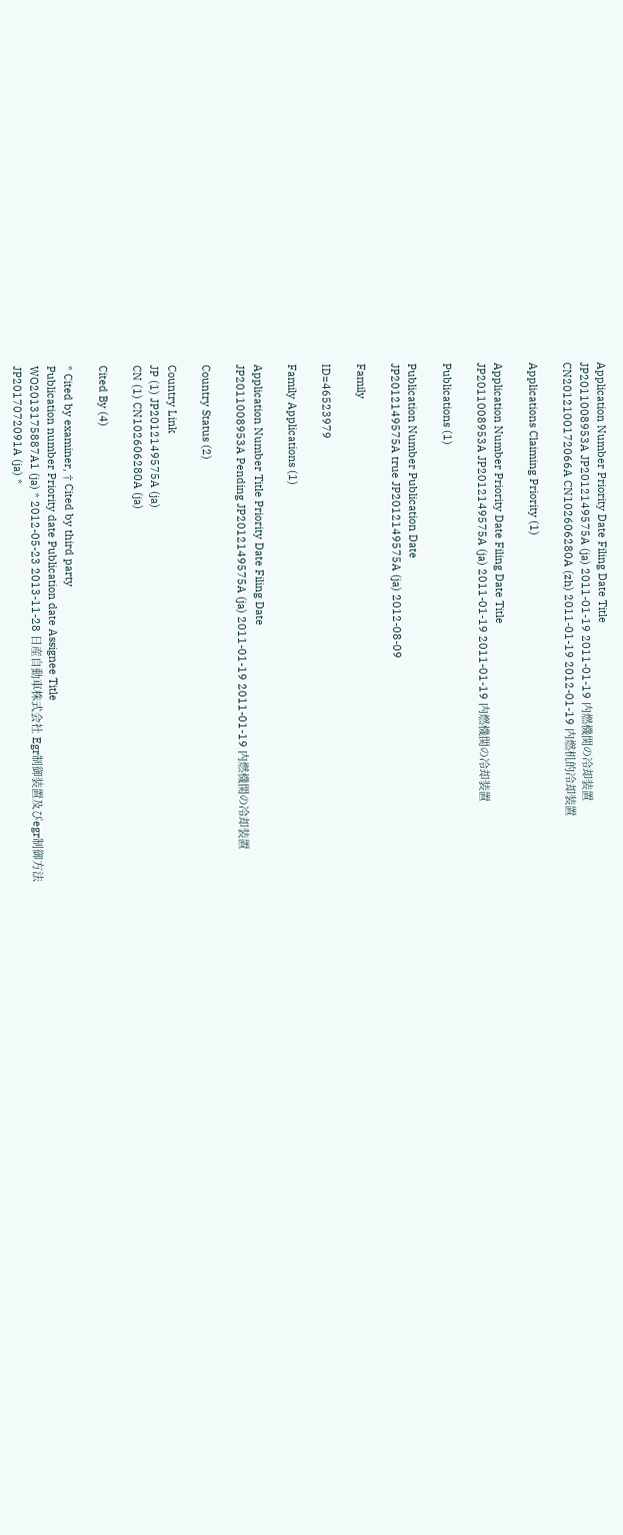Application Number Priority Date Filing Date Title
JP2011008953A JP2012149575A (ja) 2011-01-19 2011-01-19 内燃機関の冷却装置
CN2012100172066A CN102606280A (zh) 2011-01-19 2012-01-19 内燃机的冷却装置

Applications Claiming Priority (1)

Application Number Priority Date Filing Date Title
JP2011008953A JP2012149575A (ja) 2011-01-19 2011-01-19 内燃機関の冷却装置

Publications (1)

Publication Number Publication Date
JP2012149575A true JP2012149575A (ja) 2012-08-09

Family

ID=46523979

Family Applications (1)

Application Number Title Priority Date Filing Date
JP2011008953A Pending JP2012149575A (ja) 2011-01-19 2011-01-19 内燃機関の冷却装置

Country Status (2)

Country Link
JP (1) JP2012149575A (ja)
CN (1) CN102606280A (ja)

Cited By (4)

* Cited by examiner, † Cited by third party
Publication number Priority date Publication date Assignee Title
WO2013175887A1 (ja) * 2012-05-23 2013-11-28 日産自動車株式会社 Egr制御装置及びegr制御方法
JP2017072091A (ja) *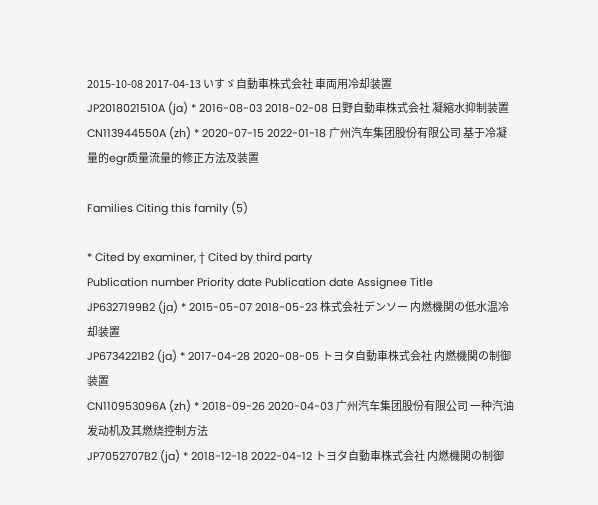2015-10-08 2017-04-13 いすゞ自動車株式会社 車両用冷却装置
JP2018021510A (ja) * 2016-08-03 2018-02-08 日野自動車株式会社 凝縮水抑制装置
CN113944550A (zh) * 2020-07-15 2022-01-18 广州汽车集团股份有限公司 基于冷凝量的egr质量流量的修正方法及装置

Families Citing this family (5)

* Cited by examiner, † Cited by third party
Publication number Priority date Publication date Assignee Title
JP6327199B2 (ja) * 2015-05-07 2018-05-23 株式会社デンソー 内燃機関の低水温冷却装置
JP6734221B2 (ja) * 2017-04-28 2020-08-05 トヨタ自動車株式会社 内燃機関の制御装置
CN110953096A (zh) * 2018-09-26 2020-04-03 广州汽车集团股份有限公司 一种汽油发动机及其燃烧控制方法
JP7052707B2 (ja) * 2018-12-18 2022-04-12 トヨタ自動車株式会社 内燃機関の制御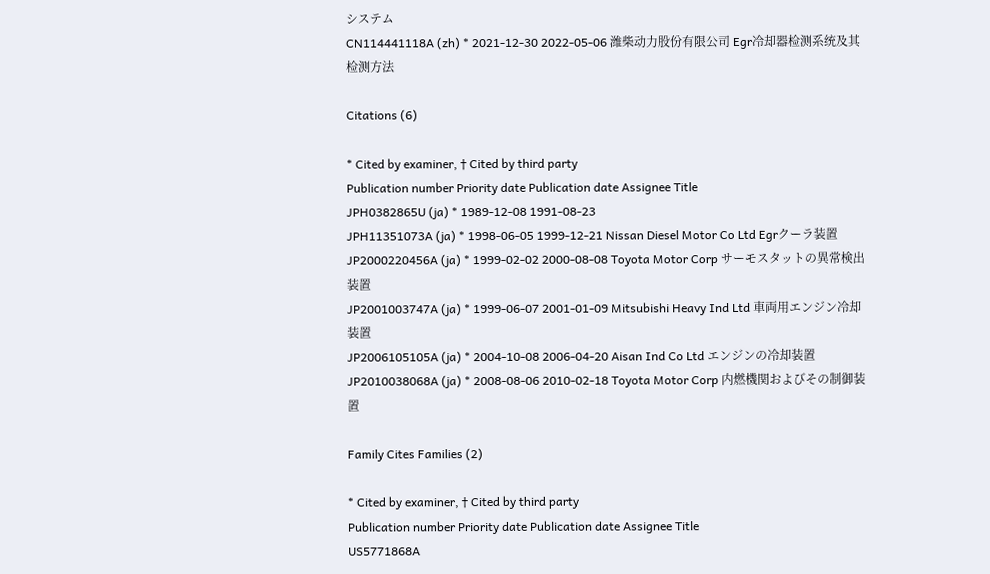システム
CN114441118A (zh) * 2021-12-30 2022-05-06 潍柴动力股份有限公司 Egr冷却器检测系统及其检测方法

Citations (6)

* Cited by examiner, † Cited by third party
Publication number Priority date Publication date Assignee Title
JPH0382865U (ja) * 1989-12-08 1991-08-23
JPH11351073A (ja) * 1998-06-05 1999-12-21 Nissan Diesel Motor Co Ltd Egrクーラ装置
JP2000220456A (ja) * 1999-02-02 2000-08-08 Toyota Motor Corp サーモスタットの異常検出装置
JP2001003747A (ja) * 1999-06-07 2001-01-09 Mitsubishi Heavy Ind Ltd 車両用エンジン冷却装置
JP2006105105A (ja) * 2004-10-08 2006-04-20 Aisan Ind Co Ltd エンジンの冷却装置
JP2010038068A (ja) * 2008-08-06 2010-02-18 Toyota Motor Corp 内燃機関およびその制御装置

Family Cites Families (2)

* Cited by examiner, † Cited by third party
Publication number Priority date Publication date Assignee Title
US5771868A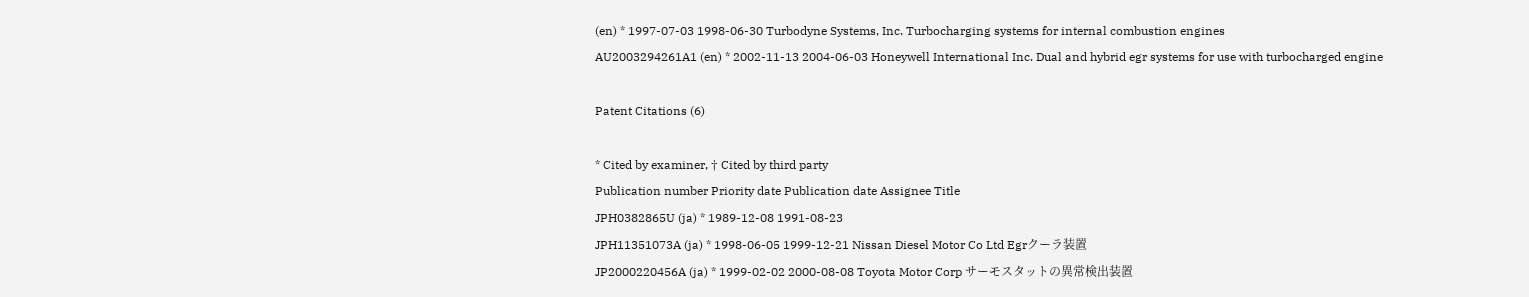(en) * 1997-07-03 1998-06-30 Turbodyne Systems, Inc. Turbocharging systems for internal combustion engines
AU2003294261A1 (en) * 2002-11-13 2004-06-03 Honeywell International Inc. Dual and hybrid egr systems for use with turbocharged engine

Patent Citations (6)

* Cited by examiner, † Cited by third party
Publication number Priority date Publication date Assignee Title
JPH0382865U (ja) * 1989-12-08 1991-08-23
JPH11351073A (ja) * 1998-06-05 1999-12-21 Nissan Diesel Motor Co Ltd Egrクーラ装置
JP2000220456A (ja) * 1999-02-02 2000-08-08 Toyota Motor Corp サーモスタットの異常検出装置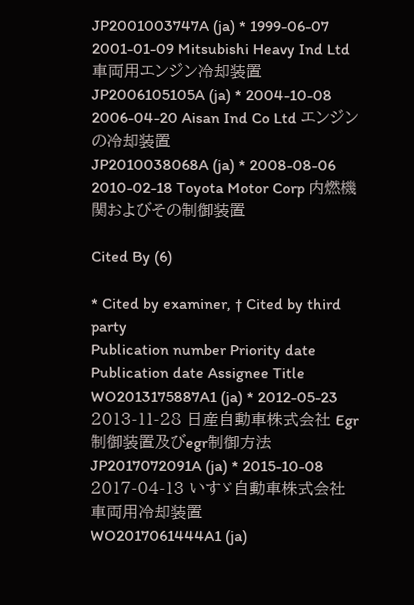JP2001003747A (ja) * 1999-06-07 2001-01-09 Mitsubishi Heavy Ind Ltd 車両用エンジン冷却装置
JP2006105105A (ja) * 2004-10-08 2006-04-20 Aisan Ind Co Ltd エンジンの冷却装置
JP2010038068A (ja) * 2008-08-06 2010-02-18 Toyota Motor Corp 内燃機関およびその制御装置

Cited By (6)

* Cited by examiner, † Cited by third party
Publication number Priority date Publication date Assignee Title
WO2013175887A1 (ja) * 2012-05-23 2013-11-28 日産自動車株式会社 Egr制御装置及びegr制御方法
JP2017072091A (ja) * 2015-10-08 2017-04-13 いすゞ自動車株式会社 車両用冷却装置
WO2017061444A1 (ja)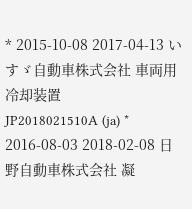* 2015-10-08 2017-04-13 いすゞ自動車株式会社 車両用冷却装置
JP2018021510A (ja) * 2016-08-03 2018-02-08 日野自動車株式会社 凝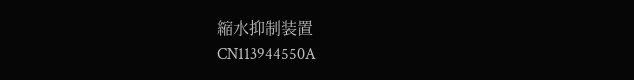縮水抑制装置
CN113944550A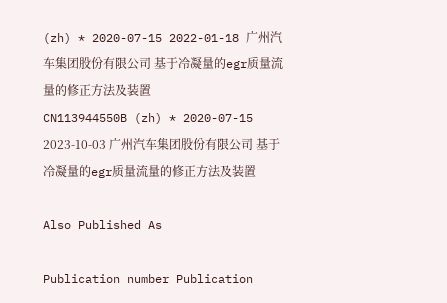(zh) * 2020-07-15 2022-01-18 广州汽车集团股份有限公司 基于冷凝量的egr质量流量的修正方法及装置
CN113944550B (zh) * 2020-07-15 2023-10-03 广州汽车集团股份有限公司 基于冷凝量的egr质量流量的修正方法及装置

Also Published As

Publication number Publication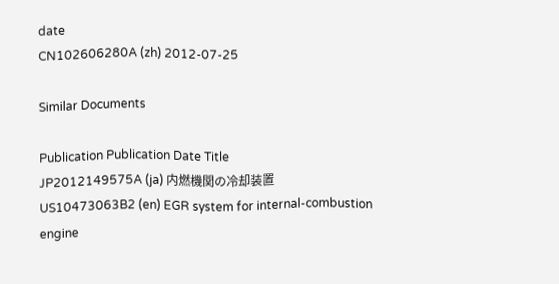date
CN102606280A (zh) 2012-07-25

Similar Documents

Publication Publication Date Title
JP2012149575A (ja) 内燃機関の冷却装置
US10473063B2 (en) EGR system for internal-combustion engine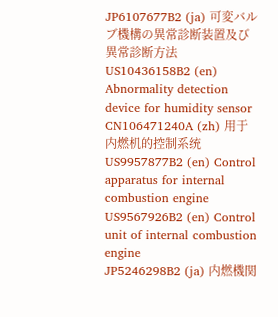JP6107677B2 (ja) 可変バルブ機構の異常診断装置及び異常診断方法
US10436158B2 (en) Abnormality detection device for humidity sensor
CN106471240A (zh) 用于内燃机的控制系统
US9957877B2 (en) Control apparatus for internal combustion engine
US9567926B2 (en) Control unit of internal combustion engine
JP5246298B2 (ja) 内燃機関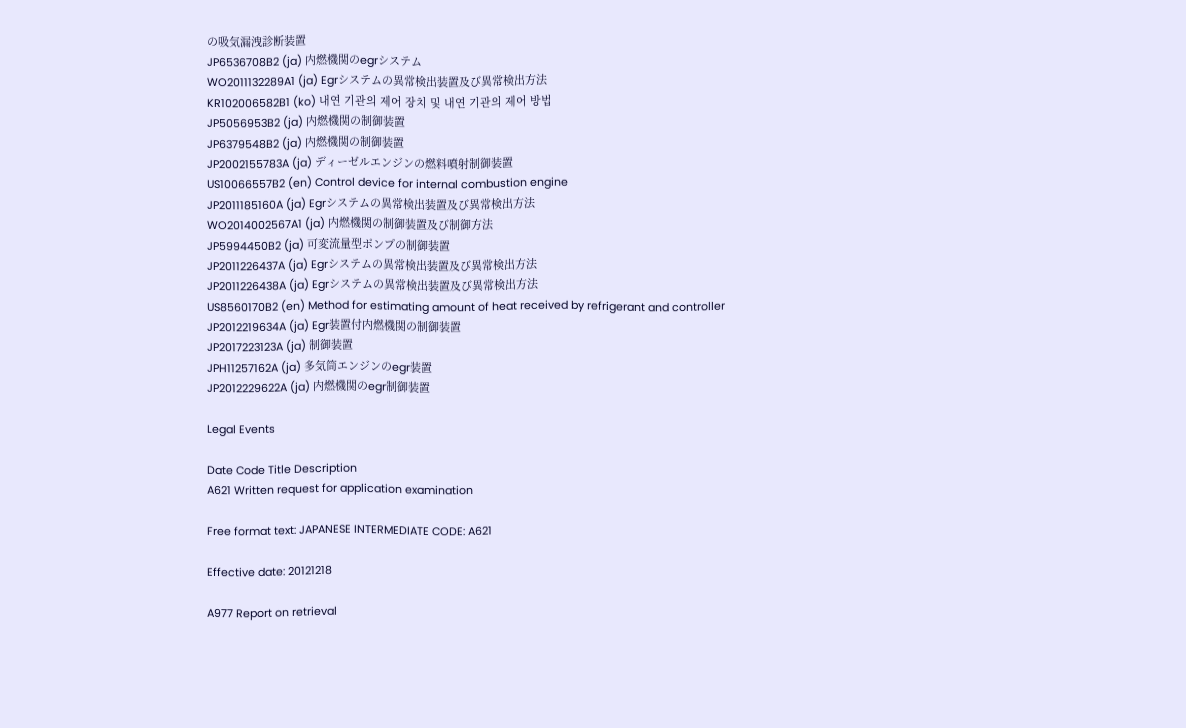の吸気漏洩診断装置
JP6536708B2 (ja) 内燃機関のegrシステム
WO2011132289A1 (ja) Egrシステムの異常検出装置及び異常検出方法
KR102006582B1 (ko) 내연 기관의 제어 장치 및 내연 기관의 제어 방법
JP5056953B2 (ja) 内燃機関の制御装置
JP6379548B2 (ja) 内燃機関の制御装置
JP2002155783A (ja) ディーゼルエンジンの燃料噴射制御装置
US10066557B2 (en) Control device for internal combustion engine
JP2011185160A (ja) Egrシステムの異常検出装置及び異常検出方法
WO2014002567A1 (ja) 内燃機関の制御装置及び制御方法
JP5994450B2 (ja) 可変流量型ポンプの制御装置
JP2011226437A (ja) Egrシステムの異常検出装置及び異常検出方法
JP2011226438A (ja) Egrシステムの異常検出装置及び異常検出方法
US8560170B2 (en) Method for estimating amount of heat received by refrigerant and controller
JP2012219634A (ja) Egr装置付内燃機関の制御装置
JP2017223123A (ja) 制御装置
JPH11257162A (ja) 多気筒エンジンのegr装置
JP2012229622A (ja) 内燃機関のegr制御装置

Legal Events

Date Code Title Description
A621 Written request for application examination

Free format text: JAPANESE INTERMEDIATE CODE: A621

Effective date: 20121218

A977 Report on retrieval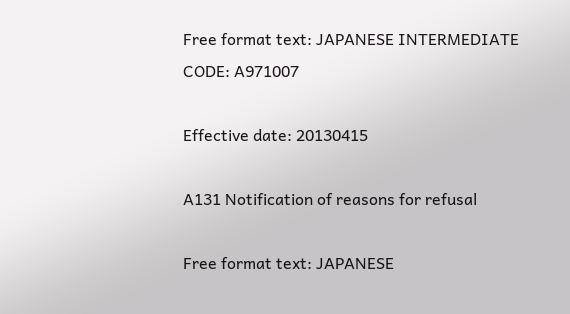Free format text: JAPANESE INTERMEDIATE CODE: A971007

Effective date: 20130415

A131 Notification of reasons for refusal

Free format text: JAPANESE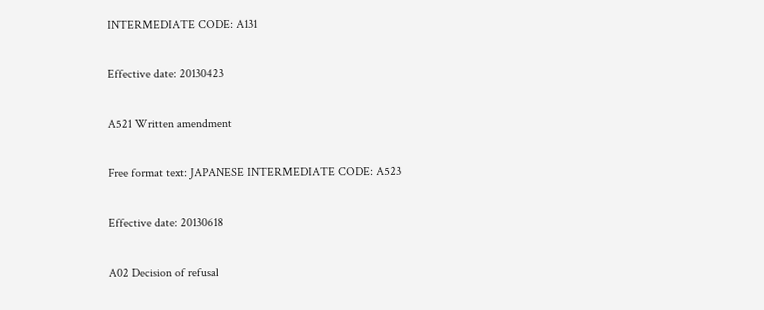INTERMEDIATE CODE: A131

Effective date: 20130423

A521 Written amendment

Free format text: JAPANESE INTERMEDIATE CODE: A523

Effective date: 20130618

A02 Decision of refusal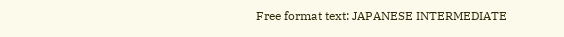Free format text: JAPANESE INTERMEDIATE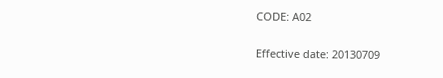CODE: A02

Effective date: 20130709